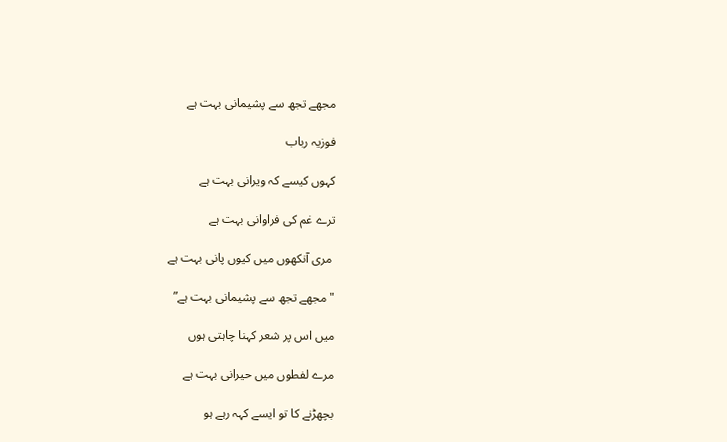مجھے تجھ سے پشیمانی بہت ہے

فوزیہ رباب

کہوں کیسے کہ ویرانی بہت ہے

ترے غم کی فراوانی بہت ہے

 مری آنکھوں میں کیوں پانی بہت ہے

"مجھے تجھ سے پشیمانی بہت ہے”

میں اس پر شعر کہنا چاہتی ہوں

مرے لفطوں میں حیرانی بہت ہے

بچھڑنے کا تو ایسے کہہ رہے ہو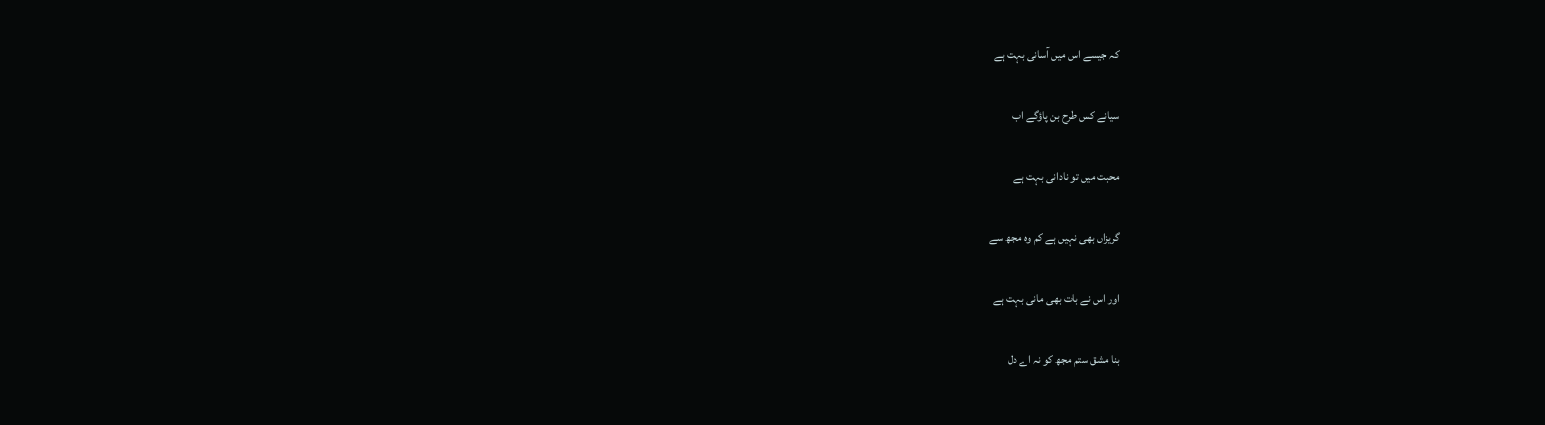کہ جیسے اس میں آسانی بہت ہے

سیانے کس طرح بن پاؤگے اب

محبت میں تو نادانی بہت ہے

گریزاں بھی نہیں ہے کم وہ مجھ سے

اور اس نے بات بھی مانی بہت ہے

بنا مشق ستم مجھ کو نہ اے دل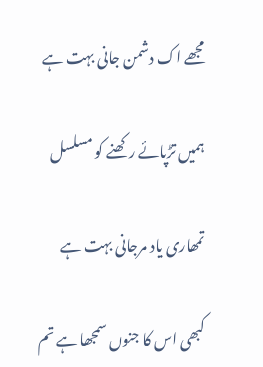مجھے اک دشمن جانی بہت ہے

ہمیں تڑپائے رکھنے کو مسلسل

تمھاری یاد مرجانی بہت ہے

کبھی اس کا جنوں سمجھا ہے تم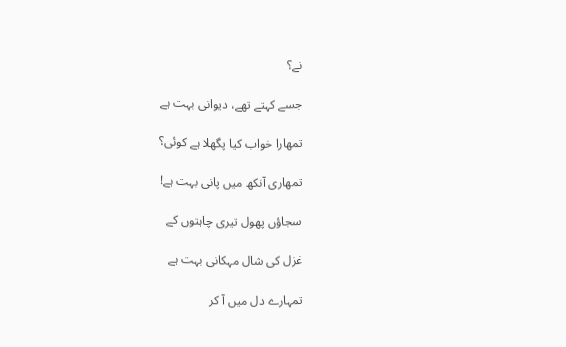نے؟

جسے کہتے تھے، دیوانی بہت ہے

تمھارا خواب کیا پگھلا ہے کوئی؟

تمھاری آنکھ میں پانی بہت ہے!

سجاؤں پھول تیری چاہتوں کے

غزل کی شال مہکانی بہت ہے

تمہارے دل میں آ کر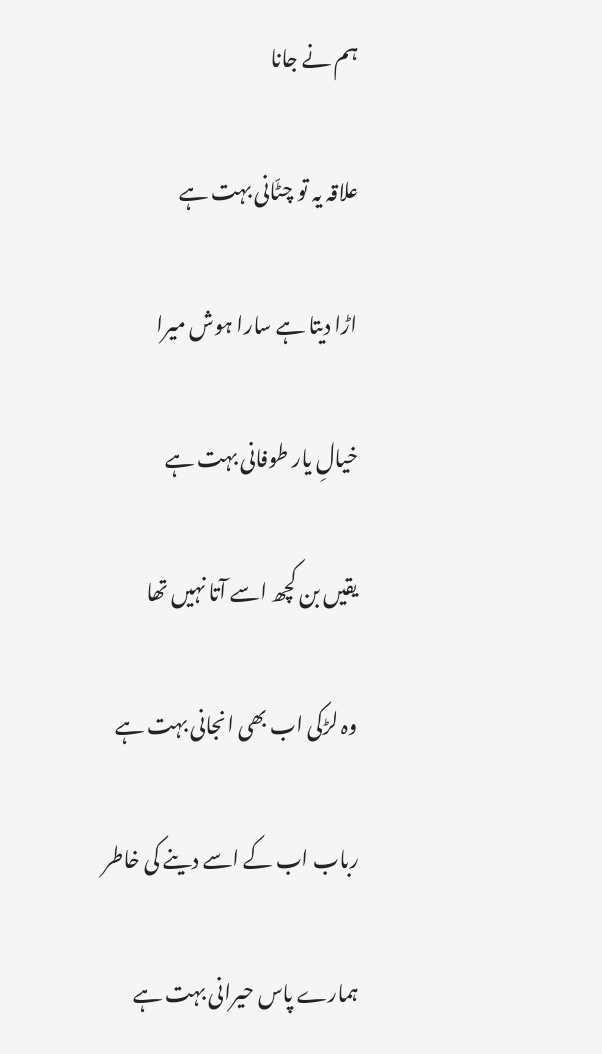ہم نے جانا

علاقہ یہ تو چٹّانی بہت ہے

اڑا دیتا ہے سارا ہوش میرا

خیالِ یار طوفانی بہت ہے

یقیں بن کچھ اسے آتا نہیں تھا

وہ لڑکی اب بھی انجانی بہت ہے

رباب اب کے اسے دینے کی خاطر

ہمارے پاس حیرانی بہت ہے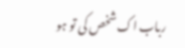رباب اک شخص کی تو ہو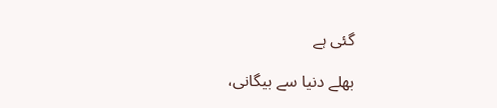گئی ہے

بھلے دنیا سے بیگانی،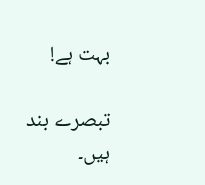بہت ہے!

تبصرے بند ہیں۔